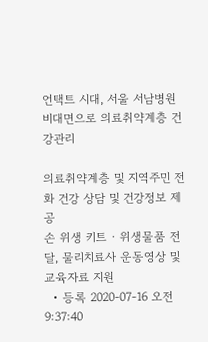언택트 시대, 서울 서남병원 비대면으로 의료취약계층 건강관리

의료취약계층 및 지역주민 전화 건강 상담 및 건강정보 제공
손 위생 키트 · 위생물품 전달, 물리치료사 운동영상 및 교육자료 지원
  • 등록 2020-07-16 오전 9:37:40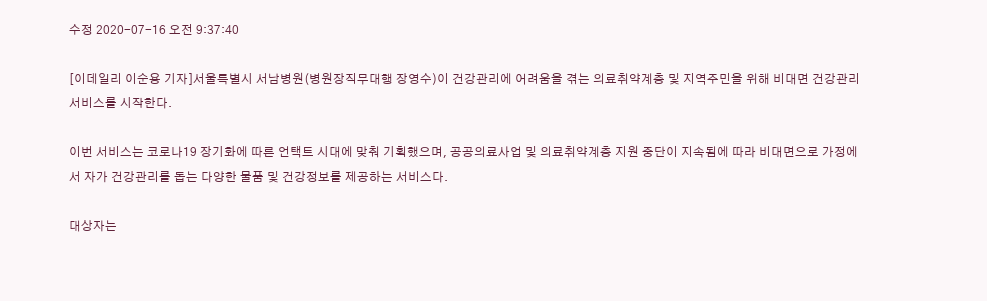수정 2020-07-16 오전 9:37:40

[이데일리 이순용 기자]서울특별시 서남병원(병원장직무대행 장영수)이 건강관리에 어려움을 겪는 의료취약계층 및 지역주민을 위해 비대면 건강관리 서비스를 시작한다.

이번 서비스는 코로나19 장기화에 따른 언택트 시대에 맞춰 기획했으며, 공공의료사업 및 의료취약계층 지원 중단이 지속됨에 따라 비대면으로 가정에서 자가 건강관리를 돕는 다양한 물품 및 건강정보를 제공하는 서비스다.

대상자는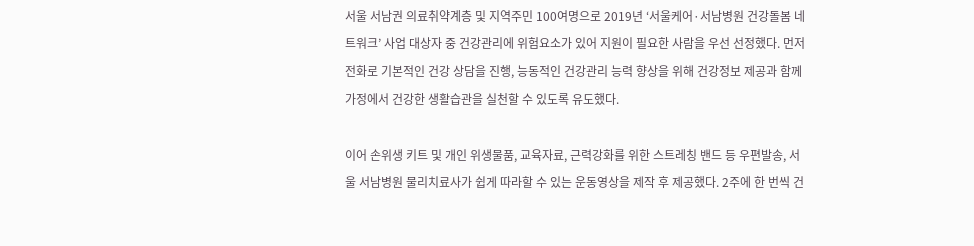서울 서남권 의료취약계층 및 지역주민 100여명으로 2019년 ‘서울케어·서남병원 건강돌봄 네트워크’ 사업 대상자 중 건강관리에 위험요소가 있어 지원이 필요한 사람을 우선 선정했다. 먼저 전화로 기본적인 건강 상담을 진행, 능동적인 건강관리 능력 향상을 위해 건강정보 제공과 함께 가정에서 건강한 생활습관을 실천할 수 있도록 유도했다.

이어 손위생 키트 및 개인 위생물품, 교육자료, 근력강화를 위한 스트레칭 밴드 등 우편발송, 서울 서남병원 물리치료사가 쉽게 따라할 수 있는 운동영상을 제작 후 제공했다. 2주에 한 번씩 건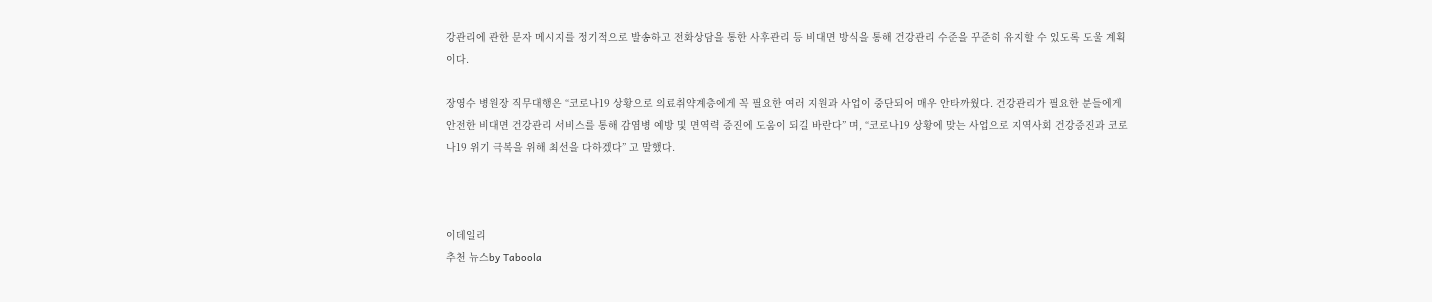강관리에 관한 문자 메시지를 정기적으로 발송하고 전화상담을 통한 사후관리 등 비대면 방식을 통해 건강관리 수준을 꾸준히 유지할 수 있도록 도울 계획이다.

장영수 병원장 직무대행은 “코로나19 상황으로 의료취약계층에게 꼭 필요한 여러 지원과 사업이 중단되어 매우 안타까웠다. 건강관리가 필요한 분들에게 안전한 비대면 건강관리 서비스를 통해 감염병 예방 및 면역력 증진에 도움이 되길 바란다” 며, “코로나19 상황에 맞는 사업으로 지역사회 건강증진과 코로나19 위기 극복을 위해 최선을 다하겠다” 고 말했다.



이데일리
추천 뉴스by Taboola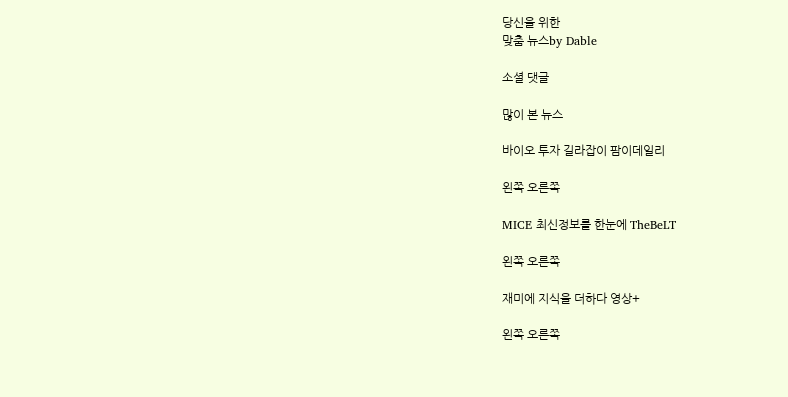당신을 위한
맞춤 뉴스by Dable

소셜 댓글

많이 본 뉴스

바이오 투자 길라잡이 팜이데일리

왼쪽 오른쪽

MICE 최신정보를 한눈에 TheBeLT

왼쪽 오른쪽

재미에 지식을 더하다 영상+

왼쪽 오른쪽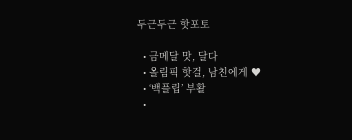두근두근 핫포토

  • 금메달 맛, 달다
  • 올림픽 핫걸, 남친에게 ♥
  • ‘백플립’ 부활
  •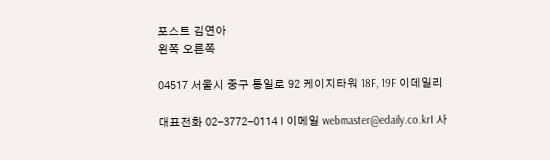포스트 김연아
왼쪽 오른쪽

04517 서울시 중구 통일로 92 케이지타워 18F, 19F 이데일리

대표전화 02-3772-0114 I 이메일 webmaster@edaily.co.krI 사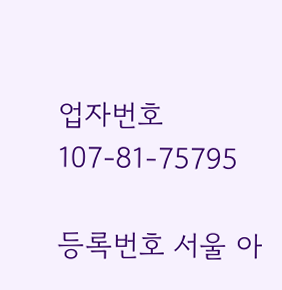업자번호 107-81-75795

등록번호 서울 아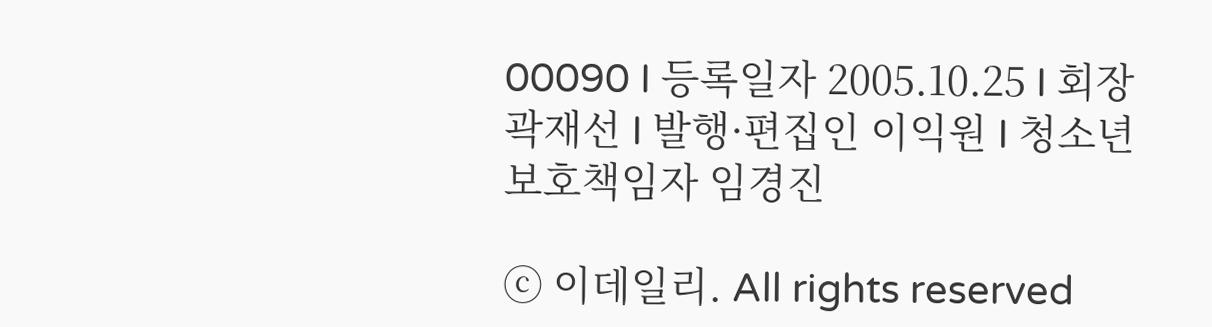00090 I 등록일자 2005.10.25 I 회장 곽재선 I 발행·편집인 이익원 I 청소년보호책임자 임경진

ⓒ 이데일리. All rights reserved